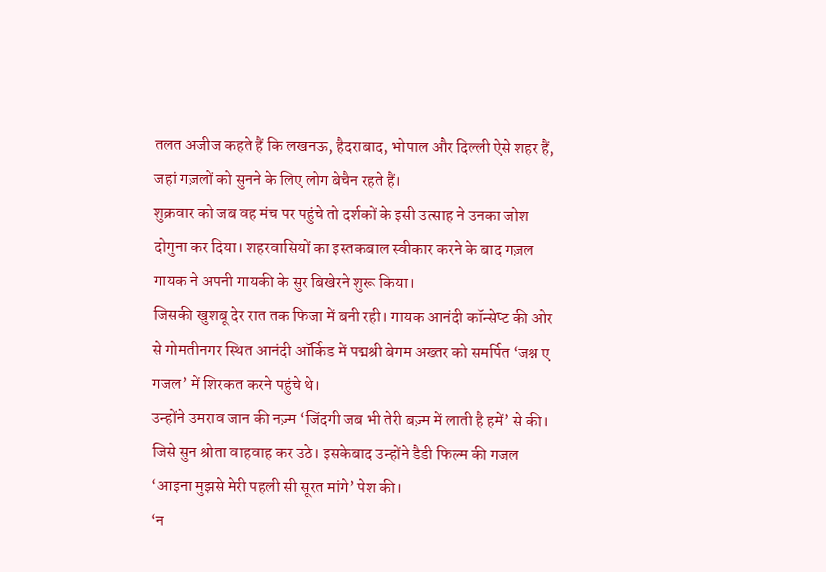तलत अजीज कहते हैं कि लखनऊ, हैदराबाद, भोपाल और दिल्ली ऐसे शहर हैं, जहां गज़लों को सुनने के लिए लोग बेचैन रहते हैं।
शुक्रवार को जब वह मंच पर पहुंचे तो दर्शकों के इसी उत्साह ने उनका जोश दोगुना कर दिया। शहरवासियों का इस्तकबाल स्वीकार करने के बाद गज़ल गायक ने अपनी गायकी के सुर बिखेरने शुरू किया।
जिसकी खुशबू देर रात तक फिजा में बनी रही। गायक आनंदी कॉन्सेप्ट की ओर से गोमतीनगर स्थित आनंदी ऑर्किड में पद्मश्री बेगम अख्तर को समर्पित ‘जश्न ए गजल’ में शिरकत करने पहुंचे थे।
उन्होंने उमराव जान की नज़्म ‘जिंदगी जब भी तेरी बज़्म में लाती है हमें’ से की। जिसे सुन श्रोता वाहवाह कर उठे। इसकेबाद उन्होंने डैडी फिल्म की गजल ‘आइना मुझसे मेरी पहली सी सूरत मांगे’ पेश की।
‘न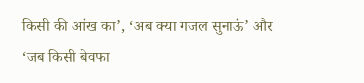किसी की आंख का’, ‘अब क्या गजल सुनाऊं’ और ‘जब किसी बेवफा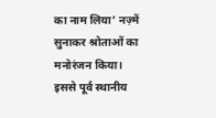का नाम लिया’ नज़्में सुनाकर श्रोताओं का मनोरंजन किया।
इससे पूर्व स्थानीय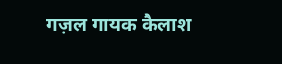गज़ल गायक कैलाश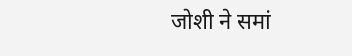जोशी ने समां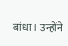बांधा। उन्होंने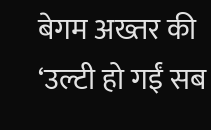बेगम अख्तर की ‘उल्टी हो गईं सब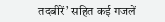तदबीरें’ सहित कई गजलें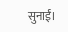सुनाईं।